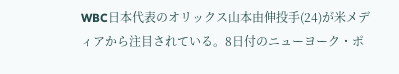WBC日本代表のオリックス山本由伸投手(24)が米メディアから注目されている。8日付のニューヨーク・ポ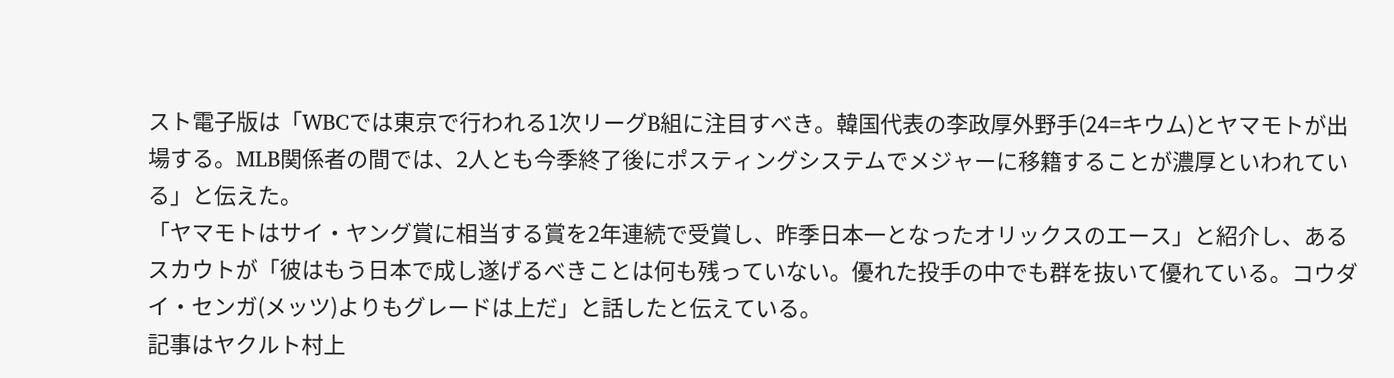スト電子版は「WBCでは東京で行われる1次リーグB組に注目すべき。韓国代表の李政厚外野手(24=キウム)とヤマモトが出場する。MLB関係者の間では、2人とも今季終了後にポスティングシステムでメジャーに移籍することが濃厚といわれている」と伝えた。
「ヤマモトはサイ・ヤング賞に相当する賞を2年連続で受賞し、昨季日本一となったオリックスのエース」と紹介し、あるスカウトが「彼はもう日本で成し遂げるべきことは何も残っていない。優れた投手の中でも群を抜いて優れている。コウダイ・センガ(メッツ)よりもグレードは上だ」と話したと伝えている。
記事はヤクルト村上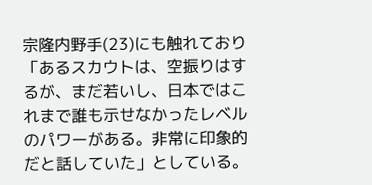宗隆内野手(23)にも触れており「あるスカウトは、空振りはするが、まだ若いし、日本ではこれまで誰も示せなかったレベルのパワーがある。非常に印象的だと話していた」としている。